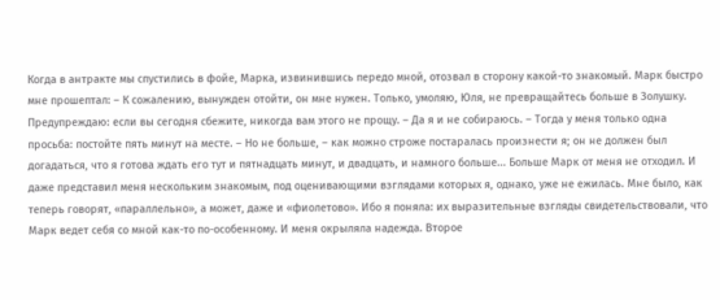Когда в антракте мы спустились в фойе, Марка, извинившись передо мной, отозвал в сторону какой-то знакомый. Марк быстро мне прошептал: – К сожалению, вынужден отойти, он мне нужен. Только, умоляю, Юля, не превращайтесь больше в Золушку. Предупреждаю: если вы сегодня сбежите, никогда вам этого не прощу. – Да я и не собираюсь. – Тогда у меня только одна просьба: постойте пять минут на месте. – Но не больше, – как можно строже постаралась произнести я; он не должен был догадаться, что я готова ждать его тут и пятнадцать минут, и двадцать, и намного больше... Больше Марк от меня не отходил. И даже представил меня нескольким знакомым, под оценивающими взглядами которых я, однако, уже не ежилась. Мне было, как теперь говорят, «параллельно», а может, даже и «фиолетово». Ибо я поняла: их выразительные взгляды свидетельствовали, что Марк ведет себя со мной как-то по-особенному. И меня окрыляла надежда. Второе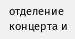отделение концерта и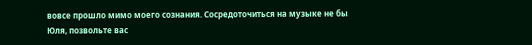вовсе прошло мимо моего сознания. Сосредоточиться на музыке не бы
Юля, позвольте вас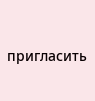пригласить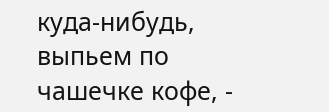куда-нибудь, выпьем по чашечке кофе, -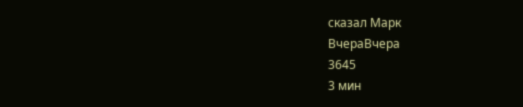сказал Марк
ВчераВчера
3645
3 мин